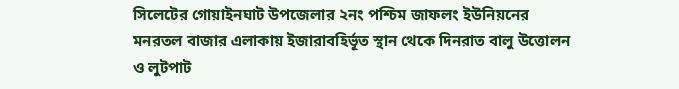সিলেটের গোয়াইনঘাট উপজেলার ২নং পশ্চিম জাফলং ইউনিয়নের মনরতল বাজার এলাকায় ইজারাবহির্ভূত স্থান থেকে দিনরাত বালু উত্তোলন ও লুটপাট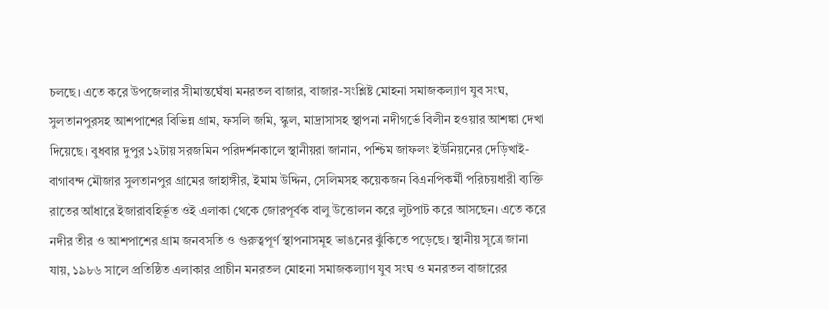চলছে। এতে করে উপজেলার সীমান্তঘেঁষা মনরতল বাজার, বাজার-সংশ্লিষ্ট মোহনা সমাজকল্যাণ যুব সংঘ, সুলতানপুরসহ আশপাশের বিভিন্ন গ্রাম, ফসলি জমি, স্কুল, মাদ্রাসাসহ স্থাপনা নদীগর্ভে বিলীন হওয়ার আশঙ্কা দেখা দিয়েছে। বুধবার দুপুর ১২টায় সরজমিন পরিদর্শনকালে স্থানীয়রা জানান, পশ্চিম জাফলং ইউনিয়নের দেড়িখাই-বাগাবন্দ মৌজার সুলতানপুর গ্রামের জাহাঙ্গীর, ইমাম উদ্দিন, সেলিমসহ কয়েকজন বিএনপিকর্মী পরিচয়ধারী ব্যক্তি রাতের আঁধারে ইজারাবহির্ভূত ওই এলাকা থেকে জোরপূর্বক বালু উত্তোলন করে লুটপাট করে আসছেন। এতে করে নদীর তীর ও আশপাশের গ্রাম জনবসতি ও গুরুত্বপূর্ণ স্থাপনাসমূহ ভাঙনের ঝুঁকিতে পড়েছে। স্থানীয় সূত্রে জানা যায়, ১৯৮৬ সালে প্রতিষ্ঠিত এলাকার প্রাচীন মনরতল মোহনা সমাজকল্যাণ যুব সংঘ ও মনরতল বাজারের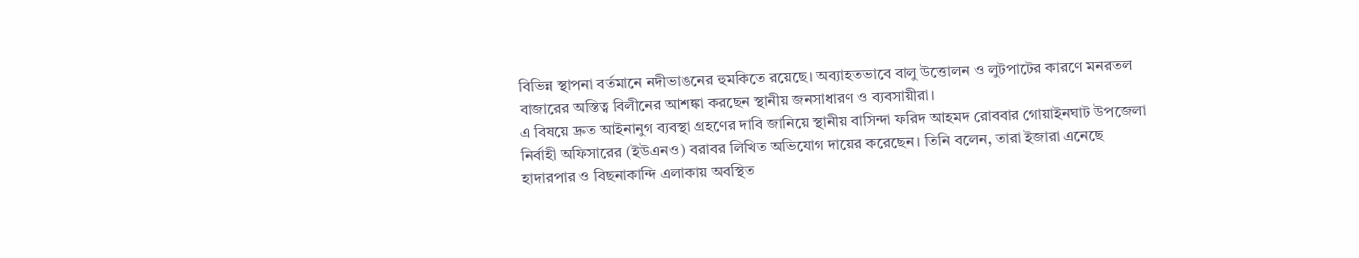বিভিন্ন স্থাপনা বর্তমানে নদীভাঙনের হুমকিতে রয়েছে। অব্যাহতভাবে বালু উত্তোলন ও লুটপাটের কারণে মনরতল বাজারের অস্তিত্ব বিলীনের আশঙ্কা করছেন স্থানীয় জনসাধারণ ও ব্যবসায়ীরা।
এ বিষয়ে দ্রুত আইনানুগ ব্যবস্থা গ্রহণের দাবি জানিয়ে স্থানীয় বাসিন্দা ফরিদ আহমদ রোববার গোয়াইনঘাট উপজেলা নির্বাহী অফিসারের (ইউএনও) বরাবর লিখিত অভিযোগ দায়ের করেছেন। তিনি বলেন, তারা ইজারা এনেছে হাদারপার ও বিছনাকান্দি এলাকায় অবস্থিত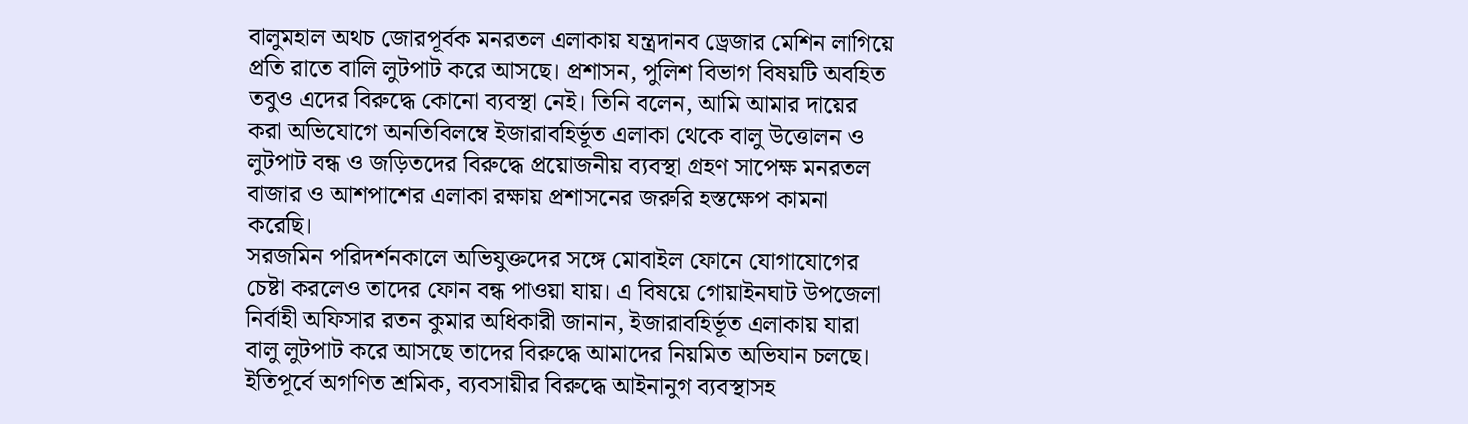বালুমহাল অথচ জোরপূর্বক মনরতল এলাকায় যন্ত্রদানব ড্রেজার মেশিন লাগিয়ে প্রতি রাতে বালি লুটপাট করে আসছে। প্রশাসন, পুলিশ বিভাগ বিষয়টি অবহিত তবুও এদের বিরুদ্ধে কোনো ব্যবস্থা নেই। তিনি বলেন, আমি আমার দায়ের করা অভিযোগে অনতিবিলম্বে ইজারাবহির্ভূত এলাকা থেকে বালু উত্তোলন ও লুটপাট বন্ধ ও জড়িতদের বিরুদ্ধে প্রয়োজনীয় ব্যবস্থা গ্রহণ সাপেক্ষ মনরতল বাজার ও আশপাশের এলাকা রক্ষায় প্রশাসনের জরুরি হস্তক্ষেপ কামনা করেছি।
সরজমিন পরিদর্শনকালে অভিযুক্তদের সঙ্গে মোবাইল ফোনে যোগাযোগের চেষ্টা করলেও তাদের ফোন বন্ধ পাওয়া যায়। এ বিষয়ে গোয়াইনঘাট উপজেলা নির্বাহী অফিসার রতন কুমার অধিকারী জানান, ইজারাবহির্ভূত এলাকায় যারা বালু লুটপাট করে আসছে তাদের বিরুদ্ধে আমাদের নিয়মিত অভিযান চলছে। ইতিপূর্বে অগণিত শ্রমিক, ব্যবসায়ীর বিরুদ্ধে আইনানুগ ব্যবস্থাসহ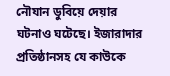নৌযান ডুবিয়ে দেয়ার ঘটনাও ঘটেছে। ইজারাদার প্রতিষ্ঠানসহ যে কাউকে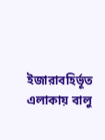ইজারাবহির্ভূত এলাকায় বালু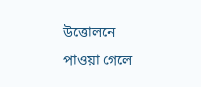উত্তোলনে পাওয়া গেলে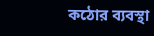কঠোর ব্যবস্থা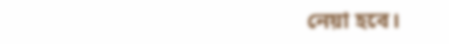নেয়া হবে।